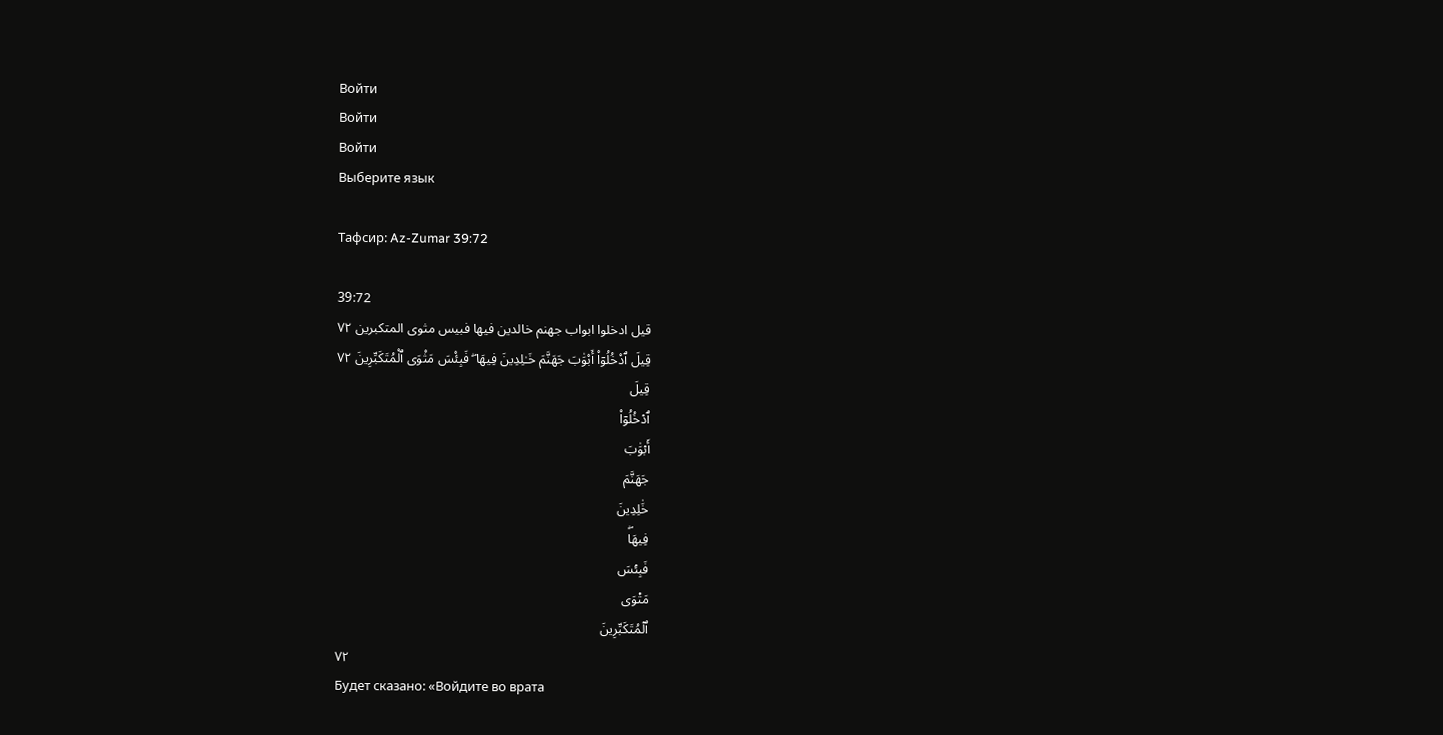Войти
Войти
Войти
Выберите язык

Тафсир: Az-Zumar 39:72

39:72
قيل ادخلوا ابواب جهنم خالدين فيها فبيس مثوى المتكبرين ٧٢
قِيلَ ٱدْخُلُوٓا۟ أَبْوَٰبَ جَهَنَّمَ خَـٰلِدِينَ فِيهَا ۖ فَبِئْسَ مَثْوَى ٱلْمُتَكَبِّرِينَ ٧٢
قِيلَ
ٱدۡخُلُوٓاْ
أَبۡوَٰبَ
جَهَنَّمَ
خَٰلِدِينَ
فِيهَاۖ
فَبِئۡسَ
مَثۡوَى
ٱلۡمُتَكَبِّرِينَ
٧٢
Будет сказано: «Войдите во врата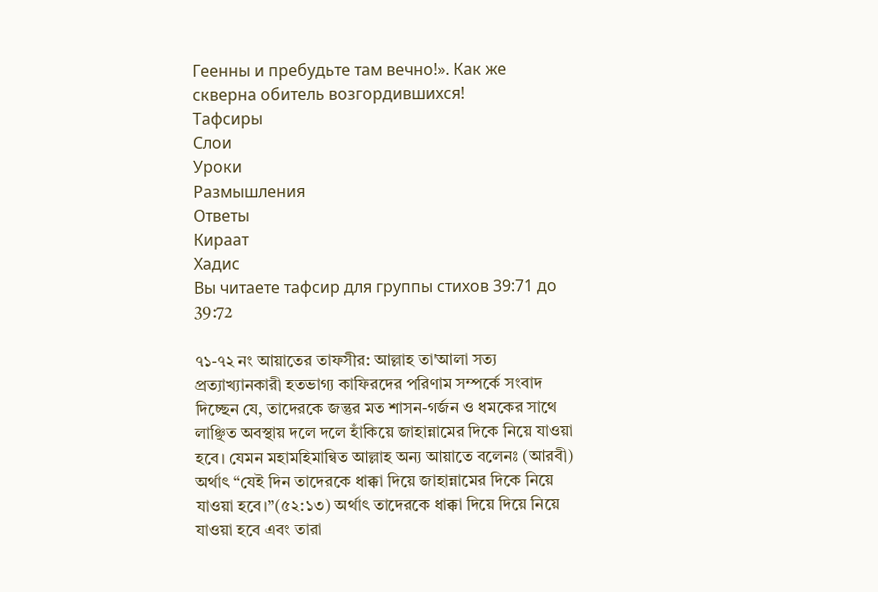Геенны и пребудьте там вечно!». Как же скверна обитель возгордившихся!
Тафсиры
Слои
Уроки
Размышления
Ответы
Кираат
Хадис
Вы читаете тафсир для группы стихов 39:71 до 39:72

৭১-৭২ নং আয়াতের তাফসীর: আল্লাহ তা'আলা সত্য প্রত্যাখ্যানকারী হতভাগ্য কাফিরদের পরিণাম সম্পর্কে সংবাদ দিচ্ছেন যে, তাদেরকে জন্তুর মত শাসন-গর্জন ও ধমকের সাথে লাঞ্ছিত অবস্থায় দলে দলে হাঁকিয়ে জাহান্নামের দিকে নিয়ে যাওয়া হবে। যেমন মহামহিমান্বিত আল্লাহ অন্য আয়াতে বলেনঃ (আরবী) অর্থাৎ “যেই দিন তাদেরকে ধাক্কা দিয়ে জাহান্নামের দিকে নিয়ে যাওয়া হবে।”(৫২:১৩) অর্থাৎ তাদেরকে ধাক্কা দিয়ে দিয়ে নিয়ে যাওয়া হবে এবং তারা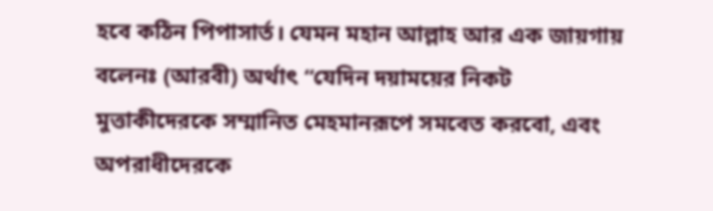হবে কঠিন পিপাসার্ত। যেমন মহান আল্লাহ আর এক জায়গায় বলেনঃ (আরবী) অর্থাৎ “যেদিন দয়াময়ের নিকট মুত্তাকীদেরকে সম্মানিত মেহমানরূপে সমবেত করবো, এবং অপরাধীদেরকে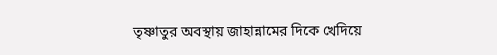তৃষ্ণাতুর অবস্থায় জাহান্নামের দিকে খেদিয়ে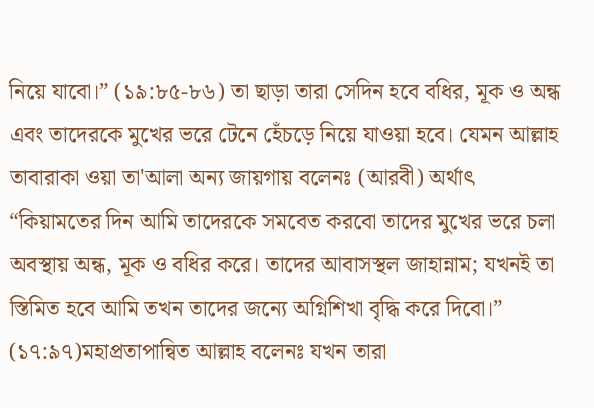নিয়ে যাবো।” (১৯:৮৫-৮৬) তা ছাড়া তারা সেদিন হবে বধির, মূক ও অন্ধ এবং তাদেরকে মুখের ভরে টেনে হেঁচড়ে নিয়ে যাওয়া হবে। যেমন আল্লাহ তাবারাকা ওয়া তা'আলা অন্য জায়গায় বলেনঃ (আরবী) অর্থাৎ “কিয়ামতের দিন আমি তাদেরকে সমবেত করবো তাদের মুখের ভরে চলা অবস্থায় অন্ধ, মূক ও বধির করে। তাদের আবাসস্থল জাহান্নাম; যখনই তা স্তিমিত হবে আমি তখন তাদের জন্যে অগ্নিশিখা বৃদ্ধি করে দিবো।” (১৭:৯৭)মহাপ্রতাপান্বিত আল্লাহ বলেনঃ যখন তারা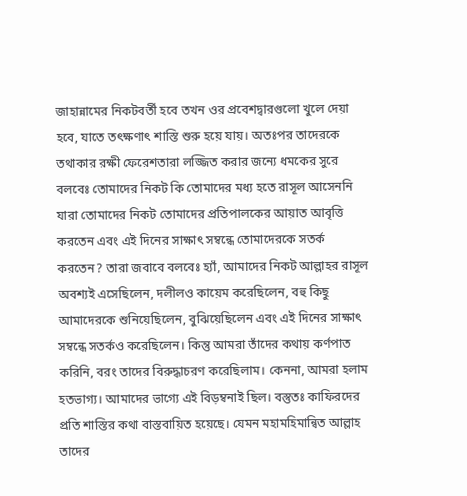জাহান্নামের নিকটবর্তী হবে তখন ওর প্রবেশদ্বারগুলো খুলে দেয়া হবে, যাতে তৎক্ষণাৎ শাস্তি শুরু হয়ে যায়। অতঃপর তাদেরকে তথাকার রক্ষী ফেরেশতারা লজ্জিত করার জন্যে ধমকের সুরে বলবেঃ তোমাদের নিকট কি তোমাদের মধ্য হতে রাসূল আসেননি যারা তোমাদের নিকট তোমাদের প্রতিপালকের আয়াত আবৃত্তি করতেন এবং এই দিনের সাক্ষাৎ সম্বন্ধে তোমাদেরকে সতর্ক করতেন? তারা জবাবে বলবেঃ হ্যাঁ, আমাদের নিকট আল্লাহর রাসূল অবশ্যই এসেছিলেন, দলীলও কায়েম করেছিলেন, বহু কিছু আমাদেরকে শুনিয়েছিলেন, বুঝিয়েছিলেন এবং এই দিনের সাক্ষাৎ সম্বন্ধে সতর্কও করেছিলেন। কিন্তু আমরা তাঁদের কথায় কর্ণপাত করিনি, বরং তাদের বিরুদ্ধাচরণ করেছিলাম। কেননা, আমরা হলাম হতভাগ্য। আমাদের ভাগ্যে এই বিড়ম্বনাই ছিল। বস্তুতঃ কাফিরদের প্রতি শাস্তির কথা বাস্তবায়িত হয়েছে। যেমন মহামহিমান্বিত আল্লাহ তাদের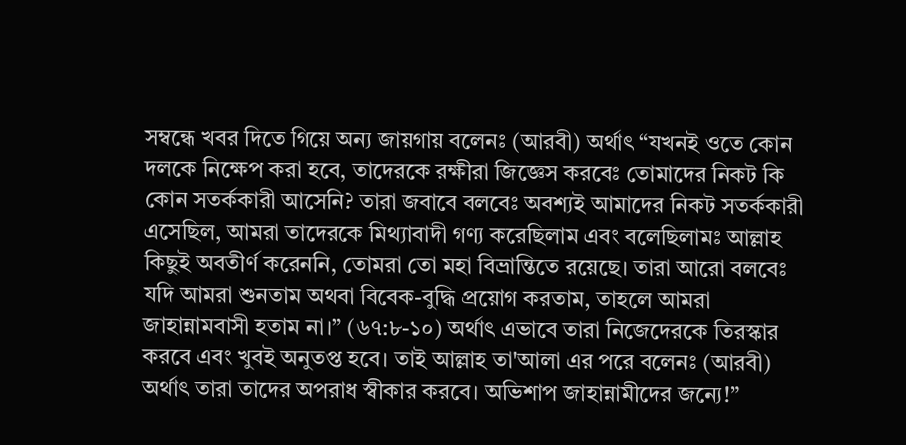সম্বন্ধে খবর দিতে গিয়ে অন্য জায়গায় বলেনঃ (আরবী) অর্থাৎ “যখনই ওতে কোন দলকে নিক্ষেপ করা হবে, তাদেরকে রক্ষীরা জিজ্ঞেস করবেঃ তোমাদের নিকট কি কোন সতর্ককারী আসেনি? তারা জবাবে বলবেঃ অবশ্যই আমাদের নিকট সতর্ককারী এসেছিল, আমরা তাদেরকে মিথ্যাবাদী গণ্য করেছিলাম এবং বলেছিলামঃ আল্লাহ কিছুই অবতীর্ণ করেননি, তোমরা তো মহা বিভ্রান্তিতে রয়েছে। তারা আরো বলবেঃ যদি আমরা শুনতাম অথবা বিবেক-বুদ্ধি প্রয়োগ করতাম, তাহলে আমরা জাহান্নামবাসী হতাম না।” (৬৭:৮-১০) অর্থাৎ এভাবে তারা নিজেদেরকে তিরস্কার করবে এবং খুবই অনুতপ্ত হবে। তাই আল্লাহ তা'আলা এর পরে বলেনঃ (আরবী) অর্থাৎ তারা তাদের অপরাধ স্বীকার করবে। অভিশাপ জাহান্নামীদের জন্যে!”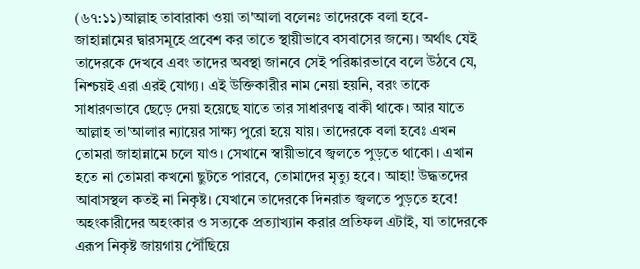(৬৭:১১)আল্লাহ তাবারাকা ওয়া তা'আলা বলেনঃ তাদেরকে বলা হবে- জাহান্নামের দ্বারসমূহে প্রবেশ কর তাতে স্থায়ীভাবে বসবাসের জন্যে। অর্থাৎ যেই তাদেরকে দেখবে এবং তাদের অবস্থা জানবে সেই পরিষ্কারভাবে বলে উঠবে যে, নিশ্চয়ই এরা এরই যোগ্য। এই উক্তিকারীর নাম নেয়া হয়নি, বরং তাকে সাধারণভাবে ছেড়ে দেয়া হয়েছে যাতে তার সাধারণত্ব বাকী থাকে। আর যাতে আল্লাহ তা'আলার ন্যায়ের সাক্ষ্য পুরো হয়ে যায়। তাদেরকে বলা হবেঃ এখন তোমরা জাহান্নামে চলে যাও। সেখানে স্বায়ীভাবে জ্বলতে পুড়তে থাকো। এখান হতে না তোমরা কখনো ছুটতে পারবে, তোমাদের মৃত্যু হবে। আহা! উদ্ধতদের আবাসস্থল কতই না নিকৃষ্ট। যেখানে তাদেরকে দিনরাত জ্বলতে পুড়তে হবে! অহংকারীদের অহংকার ও সত্যকে প্রত্যাখ্যান করার প্রতিফল এটাই, যা তাদেরকে এরূপ নিকৃষ্ট জায়গায় পৌঁছিয়ে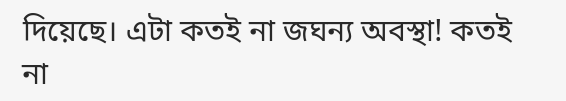দিয়েছে। এটা কতই না জঘন্য অবস্থা! কতই না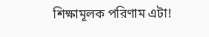শিক্ষামূলক পরিণাম এটা!